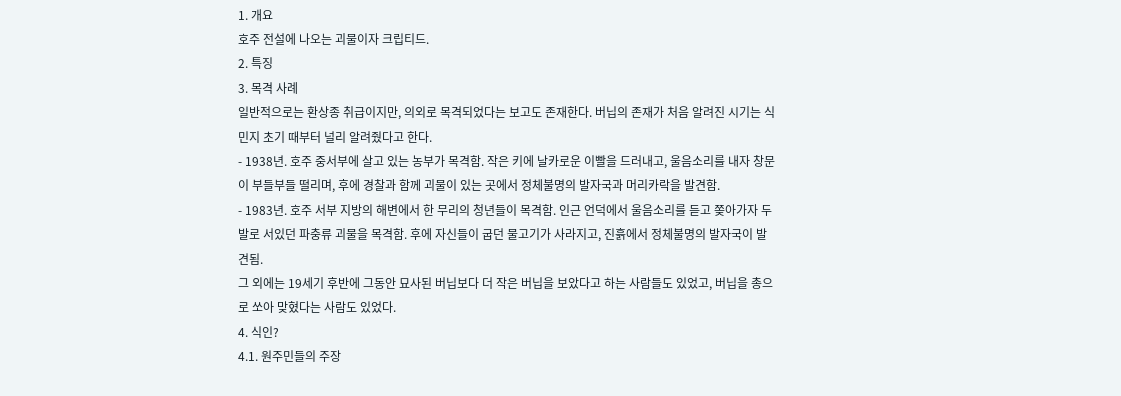1. 개요
호주 전설에 나오는 괴물이자 크립티드.
2. 특징
3. 목격 사례
일반적으로는 환상종 취급이지만, 의외로 목격되었다는 보고도 존재한다. 버닙의 존재가 처음 알려진 시기는 식민지 초기 때부터 널리 알려줬다고 한다.
- 1938년. 호주 중서부에 살고 있는 농부가 목격함. 작은 키에 날카로운 이빨을 드러내고, 울음소리를 내자 창문이 부들부들 떨리며, 후에 경찰과 함께 괴물이 있는 곳에서 정체불명의 발자국과 머리카락을 발견함.
- 1983년. 호주 서부 지방의 해변에서 한 무리의 청년들이 목격함. 인근 언덕에서 울음소리를 듣고 쫒아가자 두 발로 서있던 파충류 괴물을 목격함. 후에 자신들이 굽던 물고기가 사라지고, 진흙에서 정체불명의 발자국이 발견됨.
그 외에는 19세기 후반에 그동안 묘사된 버닙보다 더 작은 버닙을 보았다고 하는 사람들도 있었고, 버닙을 총으로 쏘아 맞혔다는 사람도 있었다.
4. 식인?
4.1. 원주민들의 주장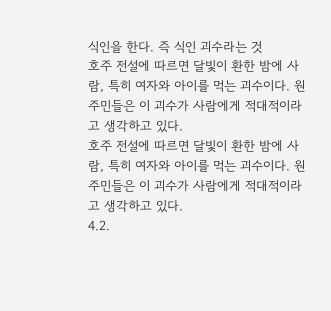식인을 한다. 즉 식인 괴수라는 것
호주 전설에 따르면 달빛이 환한 밤에 사람, 특히 여자와 아이를 먹는 괴수이다. 원주민들은 이 괴수가 사람에게 적대적이라고 생각하고 있다.
호주 전설에 따르면 달빛이 환한 밤에 사람, 특히 여자와 아이를 먹는 괴수이다. 원주민들은 이 괴수가 사람에게 적대적이라고 생각하고 있다.
4.2.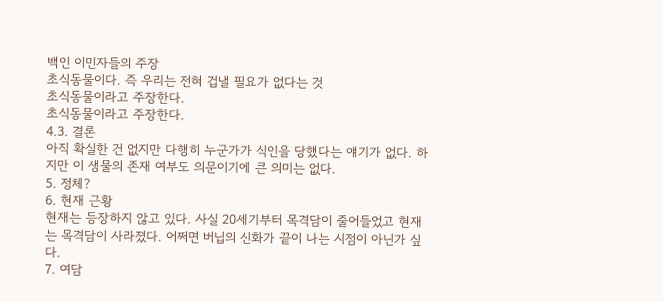백인 이민자들의 주장
초식동물이다. 즉 우리는 전혀 겁낼 필요가 없다는 것
초식동물이라고 주장한다.
초식동물이라고 주장한다.
4.3. 결론
아직 확실한 건 없지만 다행히 누군가가 식인을 당했다는 얘기가 없다. 하지만 이 생물의 존재 여부도 의문이기에 큰 의미는 없다.
5. 정체?
6. 현재 근황
현재는 등장하지 않고 있다. 사실 20세기부터 목격담이 줄어들었고 현재는 목격담이 사라졌다. 어쩌면 버닙의 신화가 끝이 나는 시점이 아닌가 싶다.
7. 여담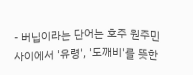- 버닙이라는 단어는 호주 원주민 사이에서 '유령', '도깨비'를 뜻한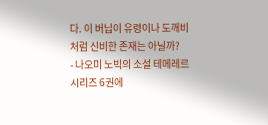다. 이 버닙이 유령이나 도깨비처럼 신비한 존재는 아닐까?
- 나오미 노빅의 소설 테메레르 시리즈 6권에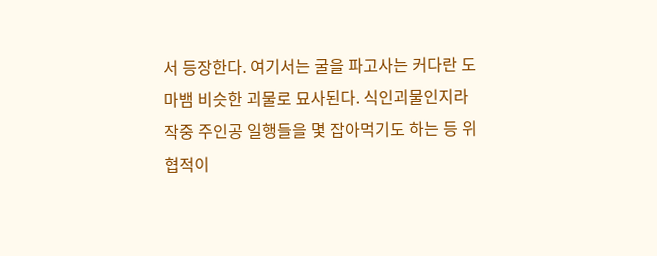서 등장한다. 여기서는 굴을 파고사는 커다란 도마뱀 비슷한 괴물로 묘사된다. 식인괴물인지라 작중 주인공 일행들을 몇 잡아먹기도 하는 등 위협적이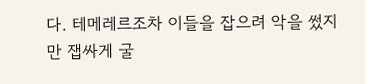다. 테메레르조차 이들을 잡으려 악을 썼지만 잽싸게 굴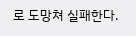로 도망쳐 실패한다.